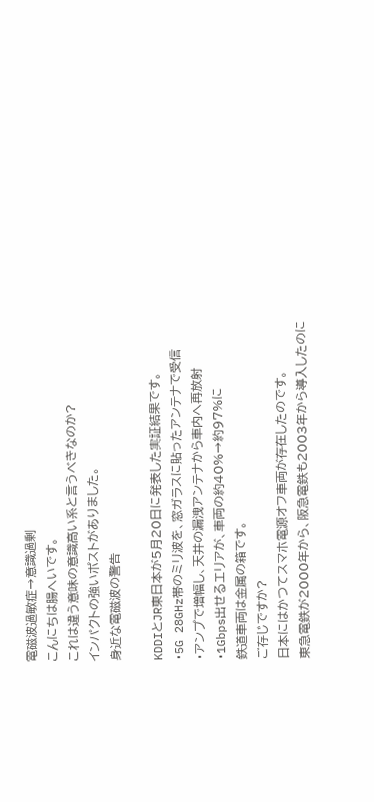電磁波過敏症→意識過剰
こんにちは腸へいです。
これは違う意味の意識高い系と言うべきなのか?
インパクトの強いポストがありました。
身近な電磁波の警告

KDDIとJR東日本が5月20日に発表した実証結果です。
・5G 28GHz帯のミリ波を、窓ガラスに貼ったアンテナで受信
・アンプで増幅し、天井の漏洩アンテナから車内へ再放射
・1Gbps出せるエリアが、車両の約40%→約97%に
鉄道車両は金属の箱です。
ご存じですか?
日本にはかつてスマホ電源オフ車両が存在したのです。
東急電鉄が2000年から、阪急電鉄も2003年から導入したのに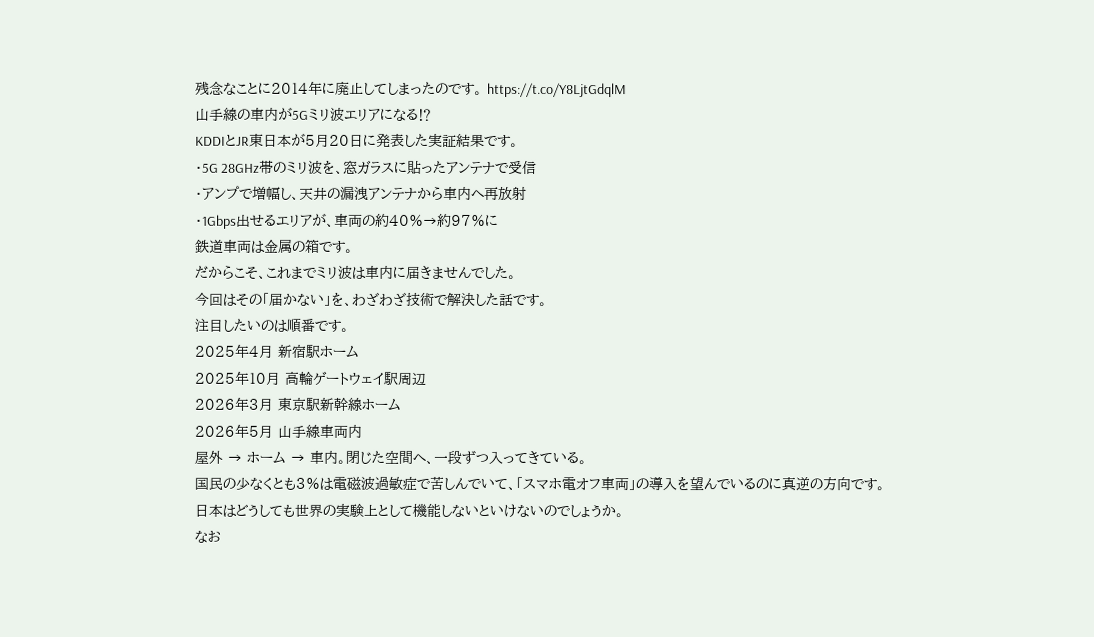残念なことに2014年に廃止してしまったのです。 https://t.co/Y8LjtGdqlM
山手線の車内が5Gミリ波エリアになる⁉
KDDIとJR東日本が5月20日に発表した実証結果です。
・5G 28GHz帯のミリ波を、窓ガラスに貼ったアンテナで受信
・アンプで増幅し、天井の漏洩アンテナから車内へ再放射
・1Gbps出せるエリアが、車両の約40%→約97%に
鉄道車両は金属の箱です。
だからこそ、これまでミリ波は車内に届きませんでした。
今回はその「届かない」を、わざわざ技術で解決した話です。
注目したいのは順番です。
2025年4月 新宿駅ホーム
2025年10月 高輪ゲートウェイ駅周辺
2026年3月 東京駅新幹線ホーム
2026年5月 山手線車両内
屋外 → ホーム → 車内。閉じた空間へ、一段ずつ入ってきている。
国民の少なくとも3%は電磁波過敏症で苦しんでいて、「スマホ電オフ車両」の導入を望んでいるのに真逆の方向です。
日本はどうしても世界の実験上として機能しないといけないのでしょうか。
なお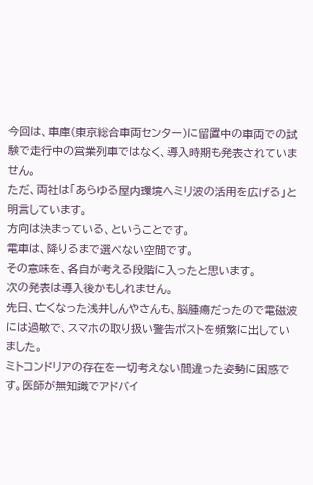今回は、車庫(東京総合車両センター)に留置中の車両での試験で走行中の営業列車ではなく、導入時期も発表されていません。
ただ、両社は「あらゆる屋内環境へミリ波の活用を広げる」と明言しています。
方向は決まっている、ということです。
電車は、降りるまで選べない空間です。
その意味を、各自が考える段階に入ったと思います。
次の発表は導入後かもしれません。
先日、亡くなった浅井しんやさんも、脳腫瘍だったので電磁波には過敏で、スマホの取り扱い警告ポストを頻繁に出していました。
ミトコンドリアの存在を一切考えない間違った姿勢に困惑です。医師が無知識でアドバイ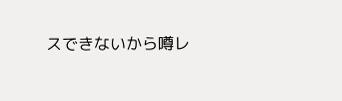スできないから噂レ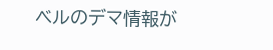ベルのデマ情報が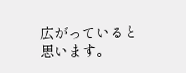広がっていると思います。